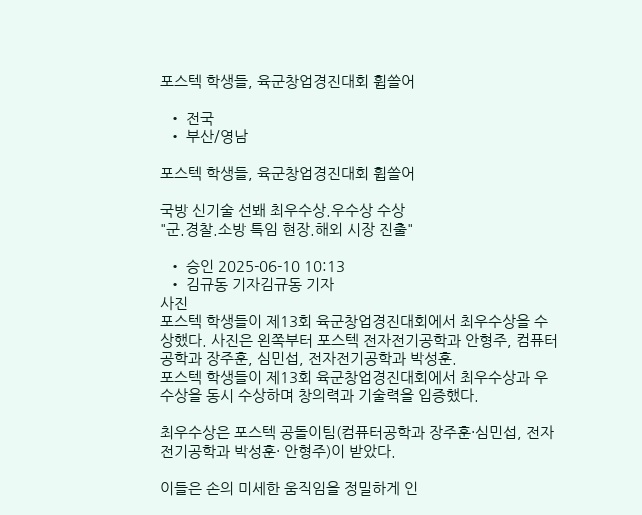포스텍 학생들, 육군창업경진대회 휩쓸어

  • 전국
  • 부산/영남

포스텍 학생들, 육군창업경진대회 휩쓸어

국방 신기술 선봬 최우수상.우수상 수상
"군.경찰.소방 특임 현장.해외 시장 진출"

  • 승인 2025-06-10 10:13
  • 김규동 기자김규동 기자
사진
포스텍 학생들이 제13회 육군창업경진대회에서 최우수상을 수상했다. 사진은 왼쪽부터 포스텍 전자전기공학과 안형주, 컴퓨터공학과 장주훈, 심민섭, 전자전기공학과 박성훈.
포스텍 학생들이 제13회 육군창업경진대회에서 최우수상과 우수상을 동시 수상하며 창의력과 기술력을 입증했다.

최우수상은 포스텍 공돌이팀(컴퓨터공학과 장주훈·심민섭, 전자전기공학과 박성훈· 안형주)이 받았다.

이들은 손의 미세한 움직임을 정밀하게 인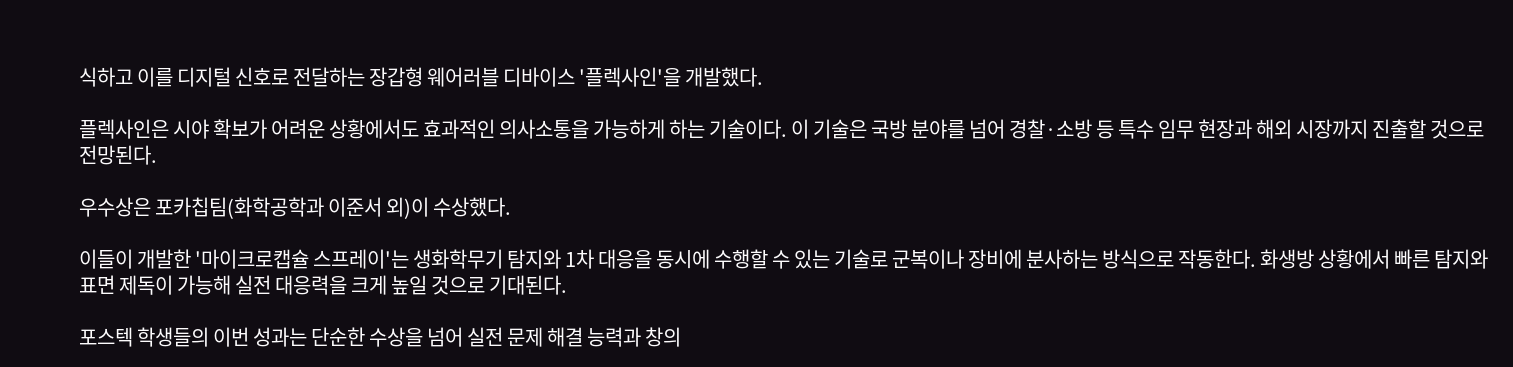식하고 이를 디지털 신호로 전달하는 장갑형 웨어러블 디바이스 '플렉사인'을 개발했다.

플렉사인은 시야 확보가 어려운 상황에서도 효과적인 의사소통을 가능하게 하는 기술이다. 이 기술은 국방 분야를 넘어 경찰·소방 등 특수 임무 현장과 해외 시장까지 진출할 것으로 전망된다.

우수상은 포카칩팀(화학공학과 이준서 외)이 수상했다.

이들이 개발한 '마이크로캡슐 스프레이'는 생화학무기 탐지와 1차 대응을 동시에 수행할 수 있는 기술로 군복이나 장비에 분사하는 방식으로 작동한다. 화생방 상황에서 빠른 탐지와 표면 제독이 가능해 실전 대응력을 크게 높일 것으로 기대된다.

포스텍 학생들의 이번 성과는 단순한 수상을 넘어 실전 문제 해결 능력과 창의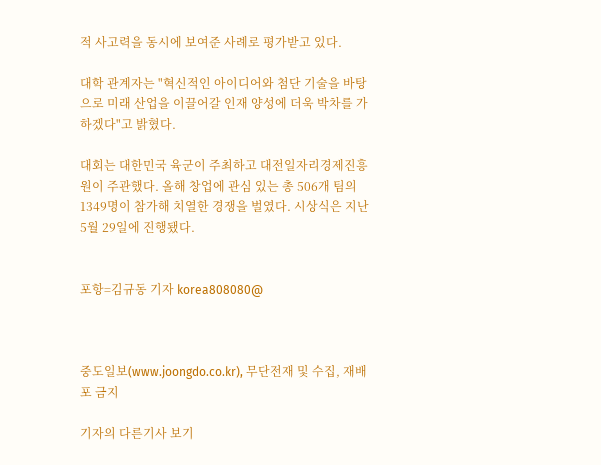적 사고력을 동시에 보여준 사례로 평가받고 있다.

대학 관계자는 "혁신적인 아이디어와 첨단 기술을 바탕으로 미래 산업을 이끌어갈 인재 양성에 더욱 박차를 가하겠다"고 밝혔다.

대회는 대한민국 육군이 주최하고 대전일자리경제진흥원이 주관했다. 올해 창업에 관심 있는 총 506개 팀의 1349명이 참가해 치열한 경쟁을 벌였다. 시상식은 지난 5월 29일에 진행됐다.


포항=김규동 기자 korea808080@



중도일보(www.joongdo.co.kr), 무단전재 및 수집, 재배포 금지

기자의 다른기사 보기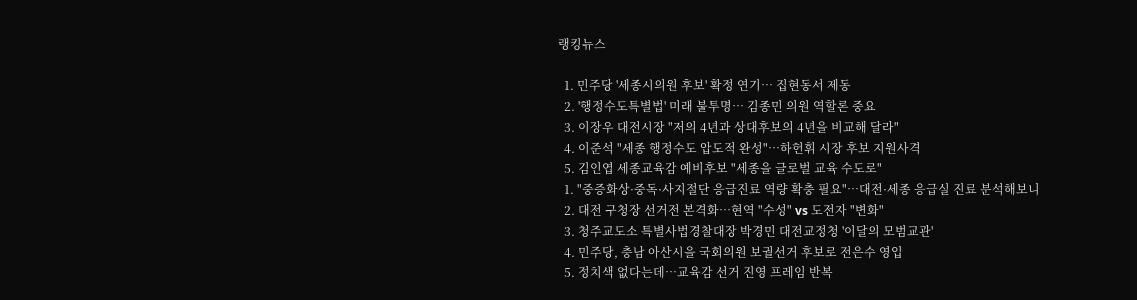랭킹뉴스

  1. 민주당 '세종시의원 후보' 확정 연기… 집현동서 제동
  2. '행정수도특별법' 미래 불투명… 김종민 의원 역할론 중요
  3. 이장우 대전시장 "저의 4년과 상대후보의 4년을 비교해 달라"
  4. 이준석 "세종 행정수도 압도적 완성"…하헌휘 시장 후보 지원사격
  5. 김인엽 세종교육감 예비후보 "세종을 글로벌 교육 수도로"
  1. "중증화상·중독·사지절단 응급진료 역량 확충 필요"…대전·세종 응급실 진료 분석해보니
  2. 대전 구청장 선거전 본격화…현역 "수성" vs 도전자 "변화"
  3. 청주교도소 특별사법경찰대장 박경민 대전교정청 '이달의 모범교관'
  4. 민주당, 충남 아산시을 국회의원 보궐선거 후보로 전은수 영입
  5. 정치색 없다는데…교육감 선거 진영 프레임 반복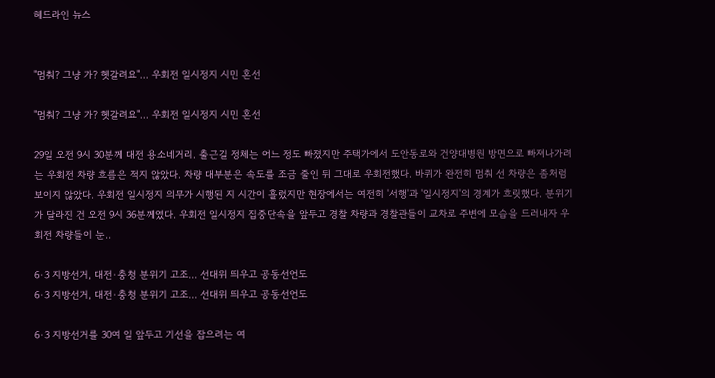헤드라인 뉴스


"멈춰? 그냥 가? 헷갈려요"… 우회전 일시정지 시민 혼선

"멈춰? 그냥 가? 헷갈려요"… 우회전 일시정지 시민 혼선

29일 오전 9시 30분께 대전 용소네거리. 출근길 정체는 어느 정도 빠졌지만 주택가에서 도안동로와 건양대병원 방면으로 빠져나가려는 우회전 차량 흐름은 적지 않았다. 차량 대부분은 속도를 조금 줄인 뒤 그대로 우회전했다. 바퀴가 완전히 멈춰 선 차량은 좀처럼 보이지 않았다. 우회전 일시정지 의무가 시행된 지 시간이 흘렀지만 현장에서는 여전히 '서행'과 '일시정지'의 경계가 흐릿했다. 분위기가 달라진 건 오전 9시 36분께였다. 우회전 일시정지 집중단속을 앞두고 경찰 차량과 경찰관들이 교차로 주변에 모습을 드러내자 우회전 차량들이 눈..

6·3 지방선거, 대전·충청 분위기 고조… 선대위 띄우고 공동선언도
6·3 지방선거, 대전·충청 분위기 고조… 선대위 띄우고 공동선언도

6·3 지방선거를 30여 일 앞두고 기선을 잡으려는 여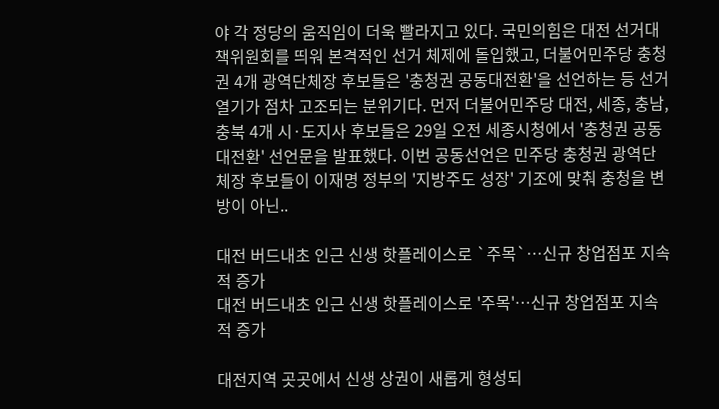야 각 정당의 움직임이 더욱 빨라지고 있다. 국민의힘은 대전 선거대책위원회를 띄워 본격적인 선거 체제에 돌입했고, 더불어민주당 충청권 4개 광역단체장 후보들은 '충청권 공동대전환'을 선언하는 등 선거 열기가 점차 고조되는 분위기다. 먼저 더불어민주당 대전, 세종, 충남, 충북 4개 시·도지사 후보들은 29일 오전 세종시청에서 '충청권 공동대전환' 선언문을 발표했다. 이번 공동선언은 민주당 충청권 광역단체장 후보들이 이재명 정부의 '지방주도 성장' 기조에 맞춰 충청을 변방이 아닌..

대전 버드내초 인근 신생 핫플레이스로 `주목`…신규 창업점포 지속적 증가
대전 버드내초 인근 신생 핫플레이스로 '주목'…신규 창업점포 지속적 증가

대전지역 곳곳에서 신생 상권이 새롭게 형성되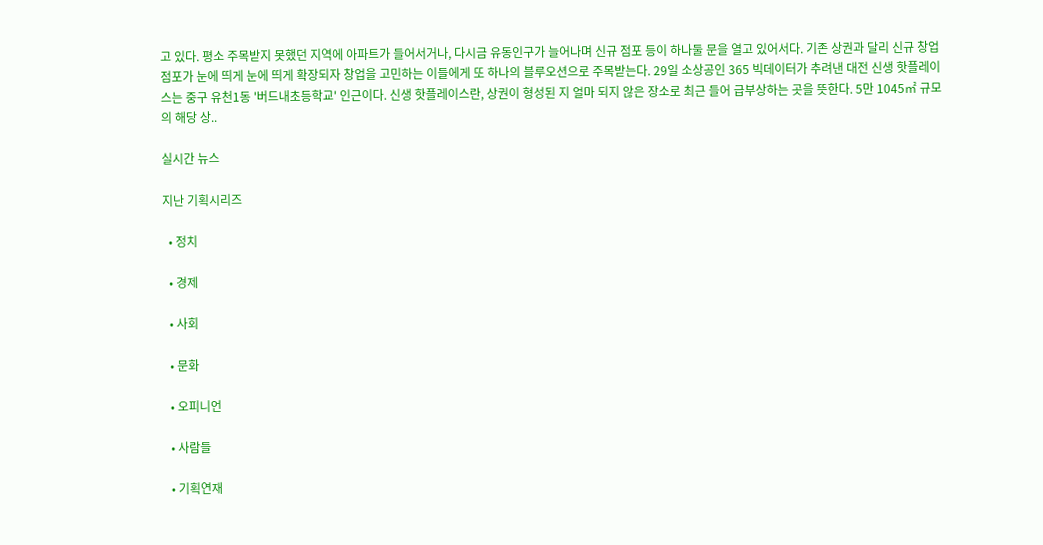고 있다. 평소 주목받지 못했던 지역에 아파트가 들어서거나, 다시금 유동인구가 늘어나며 신규 점포 등이 하나둘 문을 열고 있어서다. 기존 상권과 달리 신규 창업 점포가 눈에 띄게 눈에 띄게 확장되자 창업을 고민하는 이들에게 또 하나의 블루오션으로 주목받는다. 29일 소상공인 365 빅데이터가 추려낸 대전 신생 핫플레이스는 중구 유천1동 '버드내초등학교' 인근이다. 신생 핫플레이스란, 상권이 형성된 지 얼마 되지 않은 장소로 최근 들어 급부상하는 곳을 뜻한다. 5만 1045㎡ 규모의 해당 상..

실시간 뉴스

지난 기획시리즈

  • 정치

  • 경제

  • 사회

  • 문화

  • 오피니언

  • 사람들

  • 기획연재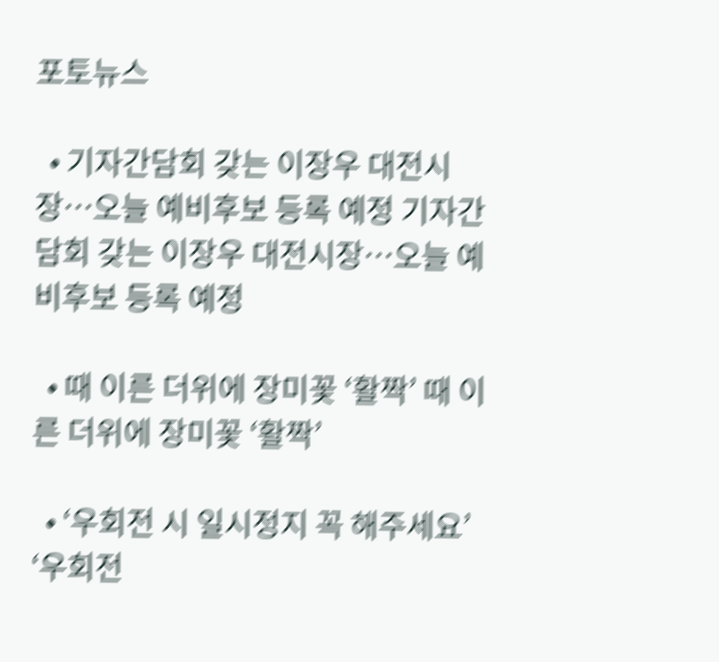포토뉴스

  • 기자간담회 갖는 이장우 대전시장…오늘 예비후보 등록 예정 기자간담회 갖는 이장우 대전시장…오늘 예비후보 등록 예정

  • 때 이른 더위에 장미꽃 ‘활짝’ 때 이른 더위에 장미꽃 ‘활짝’

  • ‘우회전 시 일시정지 꼭 해주세요’ ‘우회전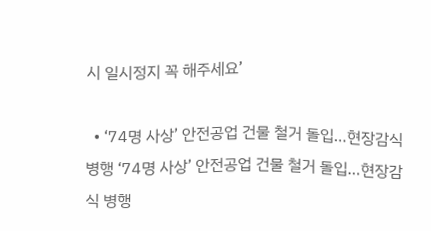시 일시정지 꼭 해주세요’

  • ‘74명 사상’ 안전공업 건물 철거 돌입…현장감식 병행 ‘74명 사상’ 안전공업 건물 철거 돌입…현장감식 병행